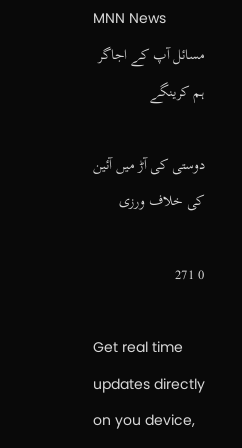MNN News
مسائل آپ کے اجاگر ہم کرینگے

دوستی کی آڑ میں آئین کی خلاف ورزی

0 271

Get real time updates directly on you device,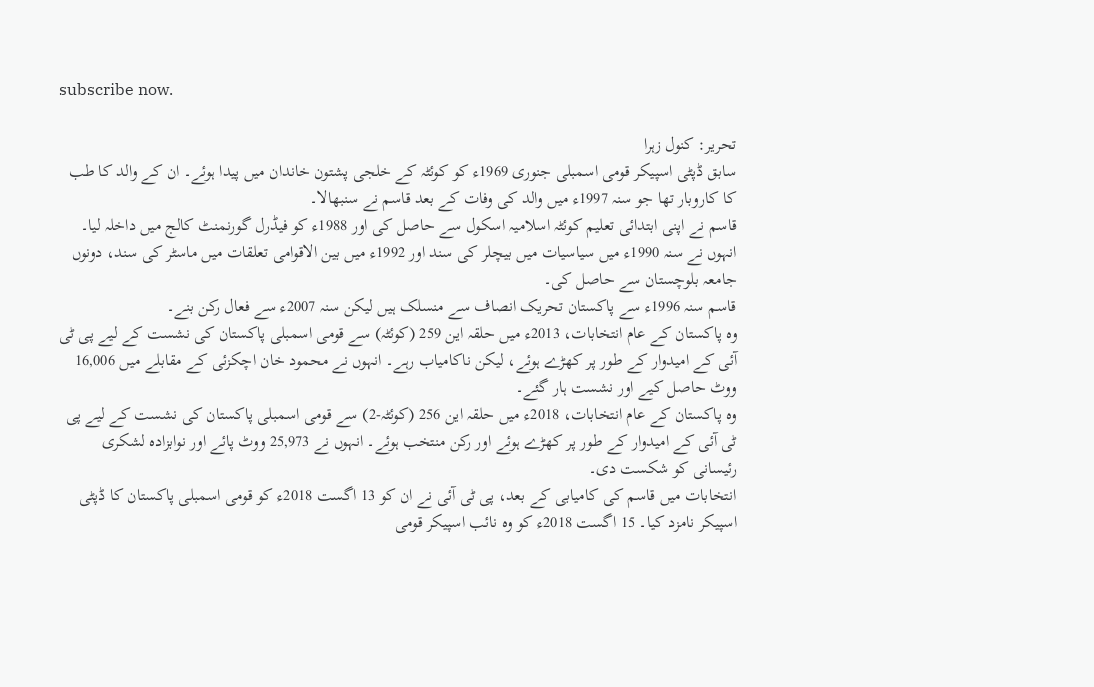subscribe now.

تحریر: کنول زہرا
سابق ڈپٹی اسپیکر قومی اسمبلی جنوری 1969ء کو کوئٹہ کے خلجی پشتون خاندان میں پیدا ہوئے۔ ان کے والد کا طب کا کاروبار تھا جو سنہ 1997ء میں والد کی وفات کے بعد قاسم نے سنبھالا۔
قاسم نے اپنی ابتدائی تعلیم کوئٹہ اسلامیہ اسکول سے حاصل کی اور 1988ء کو فیڈرل گورنمنٹ کالج میں داخلہ لیا۔ انہوں نے سنہ 1990ء میں سیاسیات میں بیچلر کی سند اور 1992ء میں بین الاقوامی تعلقات میں ماسٹر کی سند، دونوں جامعہ بلوچستان سے حاصل کی۔
قاسم سنہ 1996ء سے پاکستان تحریک انصاف سے منسلک ہیں لیکن سنہ 2007ء سے فعال رکن بنے۔
وہ پاکستان کے عام انتخابات، 2013ء میں حلقہ این 259 (کوئٹہ) سے قومی اسمبلی پاکستان کی نشست کے لیے پی ٹی آئی کے امیدوار کے طور پر کھڑے ہوئے، لیکن ناکامیاب رہے۔ انہوں نے محمود خان اچکزئی کے مقابلے میں 16,006 ووٹ حاصل کیے اور نشست ہار گئے۔
وہ پاکستان کے عام انتخابات، 2018ء میں حلقہ این 256 (کوئٹہ-2) سے قومی اسمبلی پاکستان کی نشست کے لیے پی ٹی آئی کے امیدوار کے طور پر کھڑے ہوئے اور رکن منتخب ہوئے۔ انہوں نے 25,973 ووٹ پائے اور نوابزادہ لشکری رئیسانی کو شکست دی۔
انتخابات میں قاسم کی کامیابی کے بعد، پی ٹی آئی نے ان کو 13 اگست 2018ء کو قومی اسمبلی پاکستان کا ڈپٹی اسپیکر نامزد کیا۔ 15 اگست 2018ء کو وہ نائب اسپیکر قومی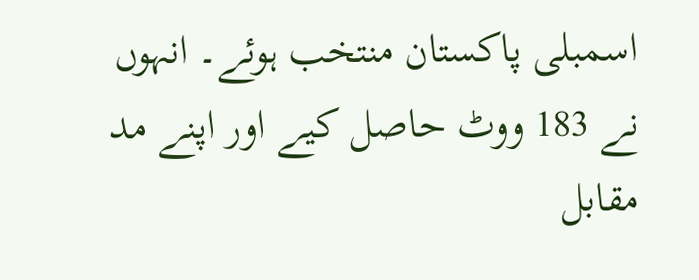اسمبلی پاکستان منتخب ہوئے۔ انہوں نے 183 ووٹ حاصل کیے اور اپنے مد مقابل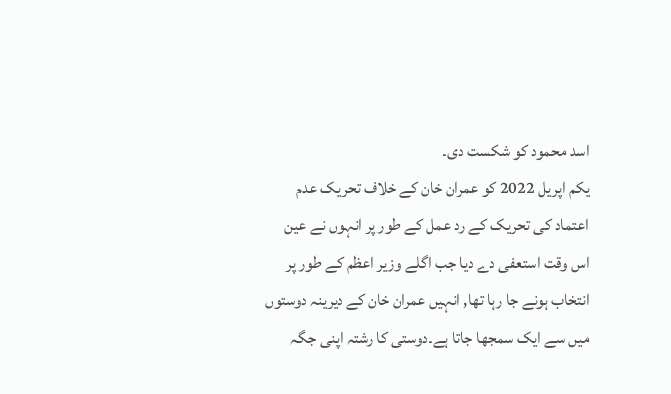اسد محمود کو شکست دی۔
یکم اپریل 2022 کو عمران خان کے خلاف تحریک عدم اعتماد کی تحریک کے رد عمل کے طور پر انہوں نے عین اس وقت استعفی دے دیا جب اگلے وزیر اعظم کے طور پر انتخاب ہونے جا رہا تھا, انہیں عمران خان کے دیرینہ دوستوں میں سے ایک سمجھا جاتا ہے۔دوستی کا رشتہ اپنی جگہ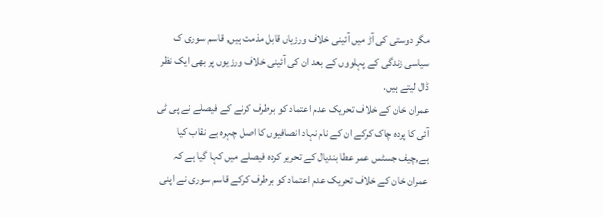مگر دوستی کی آڑ میں آئینی خلاف ورزیاں قابل مذمت ہیں, قاسم سوری ک سیاسی زندگی کے پہلووں کے بعد ان کی آئینی خلاف ورزیوں پر بھی ایک نظر ڈال لیتے ہیں.
عمران خان کے خلاف تحریک عدم اعتماد کو برطرف کرنے کے فیصلے نے پی ٹی آئی کا پردہ چاک کرکے ان کے نام نہاد انصافیوں کا اصل چہرہ بے نقاب کیا ہے,چیف جسٹس عمر عطا بندیال کے تحریر کردہ فیصلے میں کہا گیا ہے کہ عمران خان کے خلاف تحریک عدم اعتماد کو برطرف کرکے قاسم سوری نے اپنی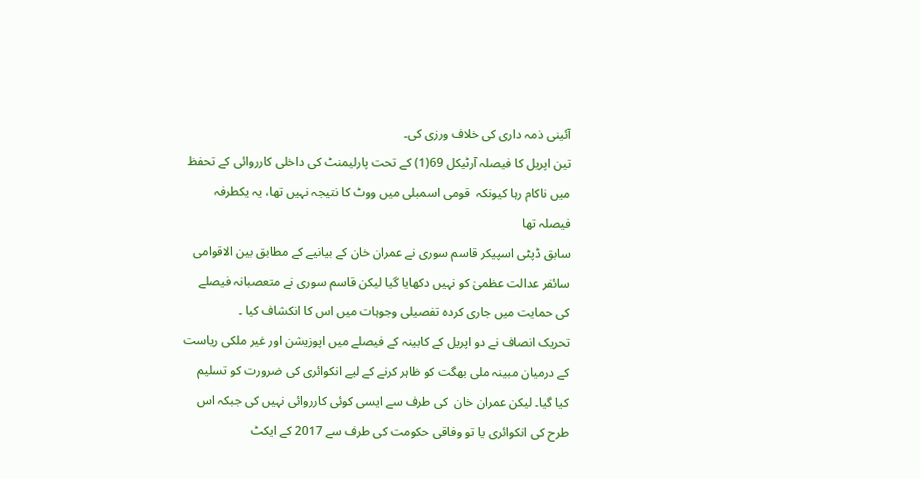آئینی ذمہ داری کی خلاف ورزی کی۔
تین اپریل کا فیصلہ آرٹیکل 69(1) کے تحت پارلیمنٹ کی داخلی کارروائی کے تحفظ میں ناکام رہا کیونکہ  قومی اسمبلی میں ووٹ کا نتیجہ نہیں تھا، یہ یکطرفہ فیصلہ تھا
سابق ڈپٹی اسپیکر قاسم سوری نے عمران خان کے بیانیے کے مطابق بین الاقوامی سائفر عدالت عظمیٰ کو نہیں دکھایا گیا لیکن قاسم سوری نے متعصبانہ فیصلے کی حمایت میں جاری کردہ تفصیلی وجوہات میں اس کا انکشاف کیا ۔
تحریک انصاف نے دو اپریل کے کابینہ کے فیصلے میں اپوزیشن اور غیر ملکی ریاست کے درمیان مبینہ ملی بھگت کو ظاہر کرنے کے لیے انکوائری کی ضرورت کو تسلیم کیا گیا۔ لیکن عمران خان  کی طرف سے ایسی کوئی کارروائی نہیں کی جبکہ اس طرح کی انکوائری یا تو وفاقی حکومت کی طرف سے 2017 کے ایکٹ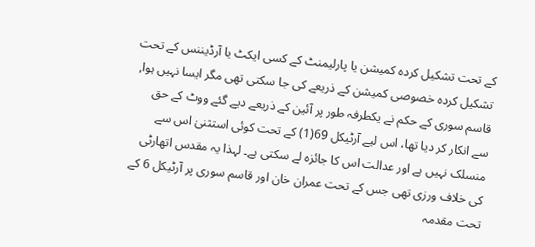کے تحت تشکیل کردہ کمیشن یا پارلیمنٹ کے کسی ایکٹ یا آرڈیننس کے تحت تشکیل کردہ خصوصی کمیشن کے ذریعے کی جا سکتی تھی مگر ایسا نہیں ہوا, قاسم سوری کے حکم نے یکطرفہ طور پر آئین کے ذریعے دیے گئے ووٹ کے حق سے انکار کر دیا تھا، اس لیے آرٹیکل 69(1) کے تحت کوئی استثنیٰ اس سے منسلک نہیں ہے اور عدالت اس کا جائزہ لے سکتی ہے۔ لہذا یہ مقدس اتھارٹی کی خلاف ورزی تھی جس کے تحت عمران خان اور قاسم سوری پر آرٹیکل 6 کے تحت مقدمہ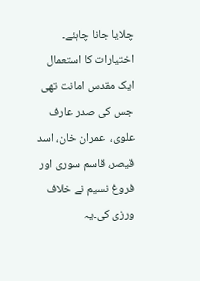چلایا جانا چاہئے۔
اختیارات کا استعمال ایک مقدس امانت تھی جس کی صدر عارف علوی،  عمران خان، اسد قیصر، قاسم سوری اور فروغ نسیم نے خلاف ورزی کی۔یہ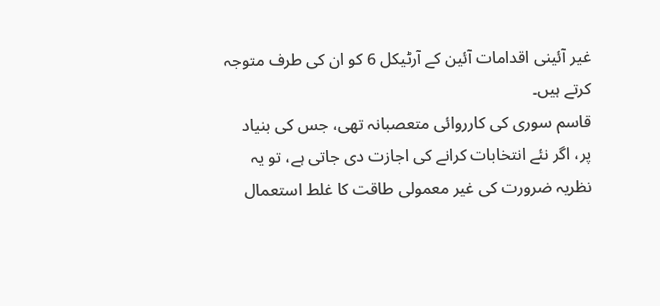غیر آئینی اقدامات آئین کے آرٹیکل 6 کو ان کی طرف متوجہ کرتے ہیں۔
قاسم سوری کی کارروائی متعصبانہ تھی، جس کی بنیاد پر، اگر نئے انتخابات کرانے کی اجازت دی جاتی ہے، تو یہ نظریہ ضرورت کی غیر معمولی طاقت کا غلط استعمال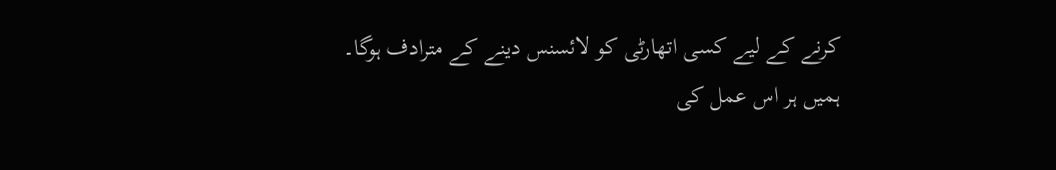کرنے کے لیے کسی اتھارٹی کو لائسنس دینے کے مترادف ہوگا۔
ہمیں ہر اس عمل کی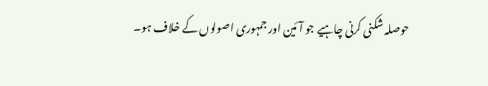حوصلہ شکنی کرنی چاہیے جو آئین اور جمہوری اصولوں کے خلاف ہو۔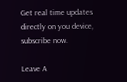Get real time updates directly on you device, subscribe now.

Leave A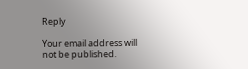Reply

Your email address will not be published.